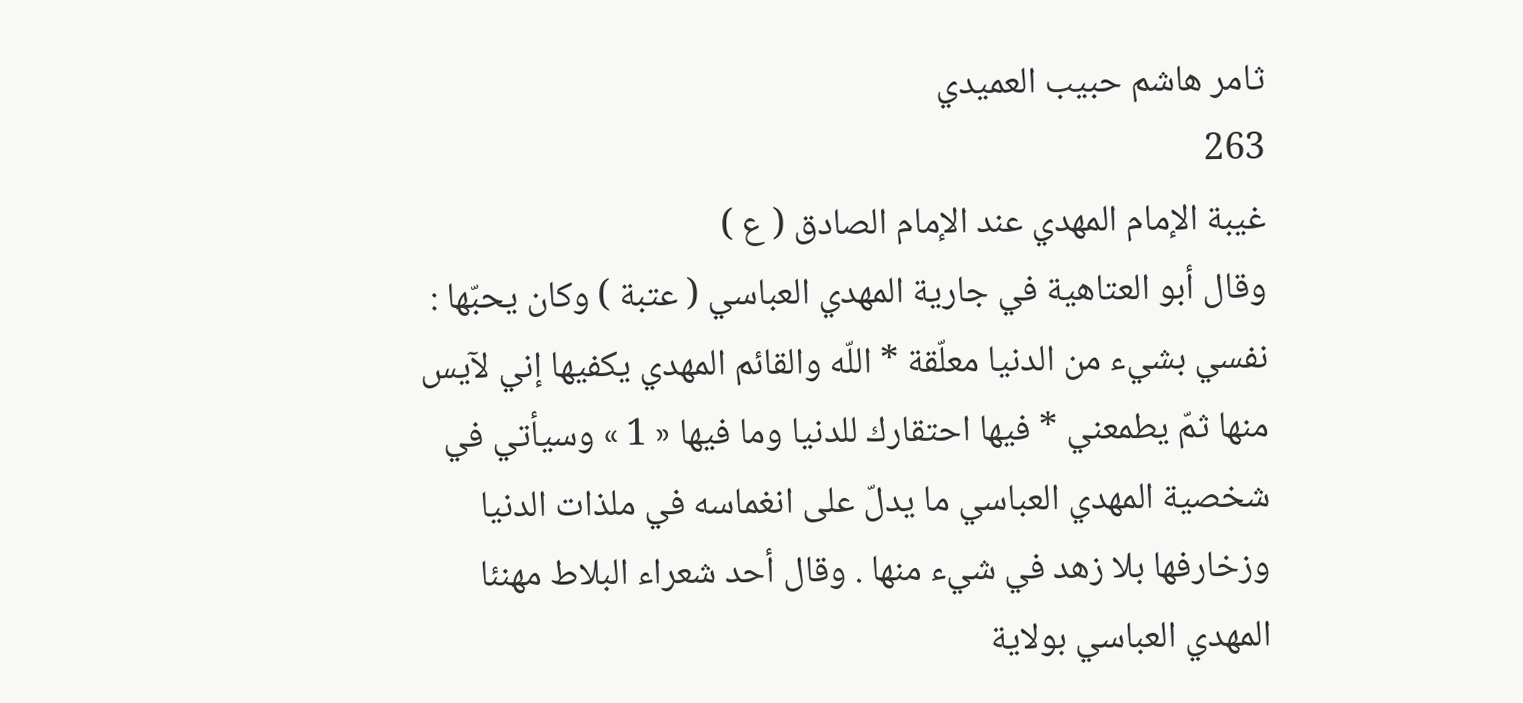ثامر هاشم حبيب العميدي
263
غيبة الإمام المهدي عند الإمام الصادق ( ع )
وقال أبو العتاهية في جارية المهدي العباسي ( عتبة ) وكان يحبّها : نفسي بشيء من الدنيا معلّقة * اللّه والقائم المهدي يكفيها إني لآيس منها ثمّ يطمعني * فيها احتقارك للدنيا وما فيها « 1 » وسيأتي في شخصية المهدي العباسي ما يدلّ على انغماسه في ملذات الدنيا وزخارفها بلا زهد في شيء منها . وقال أحد شعراء البلاط مهنئا المهدي العباسي بولاية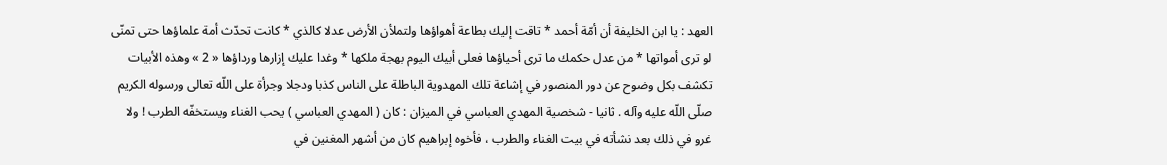العهد : يا ابن الخليفة أن أمّة أحمد * تاقت إليك بطاعة أهواؤها ولتملأن الأرض عدلا كالذي * كانت تحدّث أمة علماؤها حتى تمنّى لو ترى أمواتها * من عدل حكمك ما ترى أحياؤها فعلى أبيك اليوم بهجة ملكها * وغدا عليك إزارها ورداؤها « 2 » وهذه الأبيات تكشف بكل وضوح عن دور المنصور في إشاعة تلك المهدوية الباطلة على الناس كذبا ودجلا وجرأة على اللّه تعالى ورسوله الكريم صلّى اللّه عليه وآله . ثانيا - شخصية المهدي العباسي في الميزان : كان ( المهدي العباسي ) يحب الغناء ويستخفّه الطرب ! ولا غرو في ذلك بعد نشأته في بيت الغناء والطرب ، فأخوه إبراهيم كان من أشهر المغنين في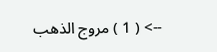--> ( 1 ) مروج الذهب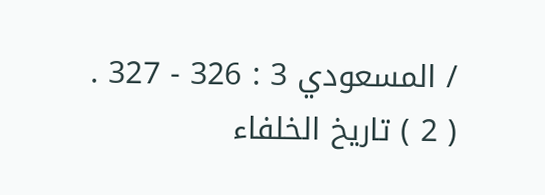/ المسعودي 3 : 326 - 327 . ( 2 ) تاريخ الخلفاء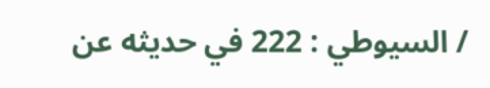/ السيوطي : 222 في حديثه عن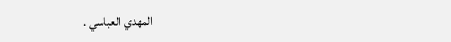المهدي العباسي .